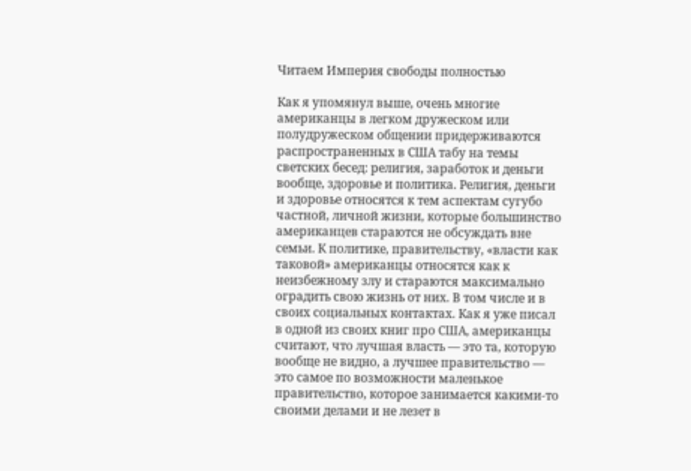Читаем Империя свободы полностью

Как я упомянул выше, очень многие американцы в легком дружеском или полудружеском общении придерживаются распространенных в США табу на темы светских бесед: религия, заработок и деньги вообще, здоровье и политика. Религия, деньги и здоровье относятся к тем аспектам сугубо частной, личной жизни, которые большинство американцев стараются не обсуждать вне семьи. К политике, правительству, «власти как таковой» американцы относятся как к неизбежному злу и стараются максимально оградить свою жизнь от них. В том числе и в своих социальных контактах. Как я уже писал в одной из своих книг про США, американцы считают, что лучшая власть — это та, которую вообще не видно, а лучшее правительство — это самое по возможности маленькое правительство, которое занимается какими-то своими делами и не лезет в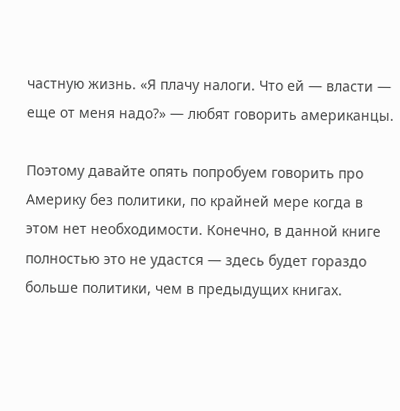частную жизнь. «Я плачу налоги. Что ей — власти — еще от меня надо?» — любят говорить американцы.

Поэтому давайте опять попробуем говорить про Америку без политики, по крайней мере когда в этом нет необходимости. Конечно, в данной книге полностью это не удастся — здесь будет гораздо больше политики, чем в предыдущих книгах.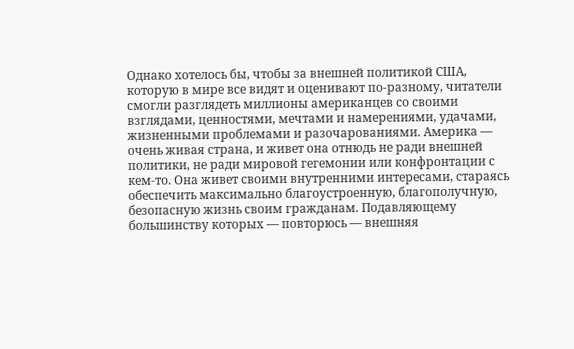Однако хотелось бы, чтобы за внешней политикой США, которую в мире все видят и оценивают по-разному, читатели смогли разглядеть миллионы американцев со своими взглядами, ценностями, мечтами и намерениями, удачами, жизненными проблемами и разочарованиями. Америка — очень живая страна, и живет она отнюдь не ради внешней политики, не ради мировой гегемонии или конфронтации с кем-то. Она живет своими внутренними интересами, стараясь обеспечить максимально благоустроенную, благополучную, безопасную жизнь своим гражданам. Подавляющему большинству которых — повторюсь — внешняя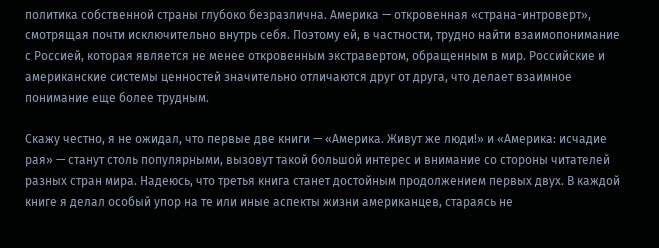политика собственной страны глубоко безразлична. Америка — откровенная «страна-интроверт», смотрящая почти исключительно внутрь себя. Поэтому ей, в частности, трудно найти взаимопонимание с Россией, которая является не менее откровенным экстравертом, обращенным в мир. Российские и американские системы ценностей значительно отличаются друг от друга, что делает взаимное понимание еще более трудным.

Скажу честно, я не ожидал, что первые две книги — «Америка. Живут же люди!» и «Америка: исчадие рая» — станут столь популярными, вызовут такой большой интерес и внимание со стороны читателей разных стран мира. Надеюсь, что третья книга станет достойным продолжением первых двух. В каждой книге я делал особый упор на те или иные аспекты жизни американцев, стараясь не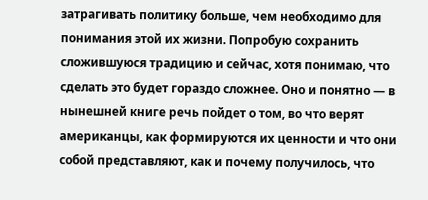затрагивать политику больше, чем необходимо для понимания этой их жизни. Попробую сохранить сложившуюся традицию и сейчас, хотя понимаю, что сделать это будет гораздо сложнее. Оно и понятно — в нынешней книге речь пойдет о том, во что верят американцы, как формируются их ценности и что они собой представляют, как и почему получилось, что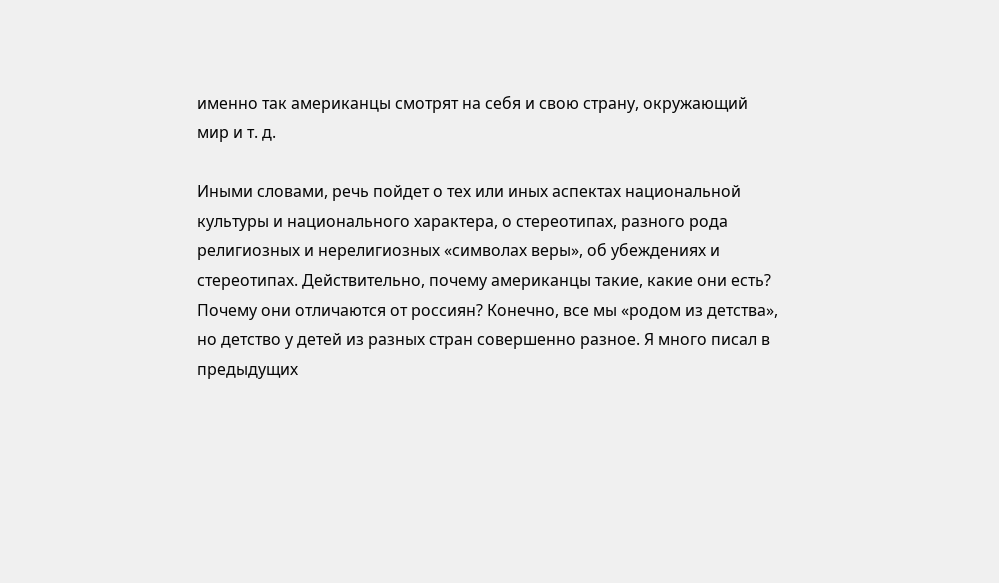именно так американцы смотрят на себя и свою страну, окружающий мир и т. д.

Иными словами, речь пойдет о тех или иных аспектах национальной культуры и национального характера, о стереотипах, разного рода религиозных и нерелигиозных «символах веры», об убеждениях и стереотипах. Действительно, почему американцы такие, какие они есть? Почему они отличаются от россиян? Конечно, все мы «родом из детства», но детство у детей из разных стран совершенно разное. Я много писал в предыдущих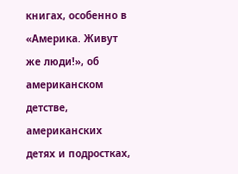книгах, особенно в «Америка. Живут же люди!», об американском детстве, американских детях и подростках,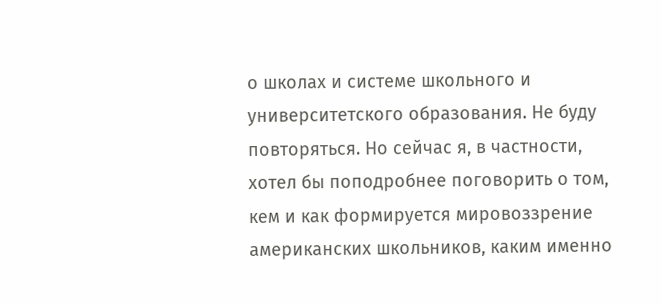о школах и системе школьного и университетского образования. Не буду повторяться. Но сейчас я, в частности, хотел бы поподробнее поговорить о том, кем и как формируется мировоззрение американских школьников, каким именно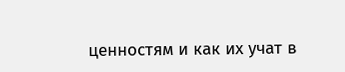ценностям и как их учат в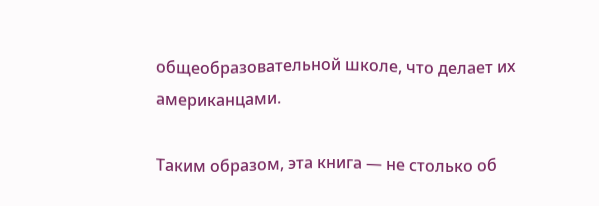общеобразовательной школе, что делает их американцами.

Таким образом, эта книга — не столько об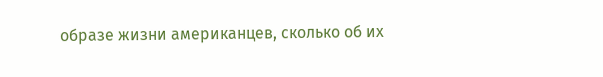образе жизни американцев, сколько об их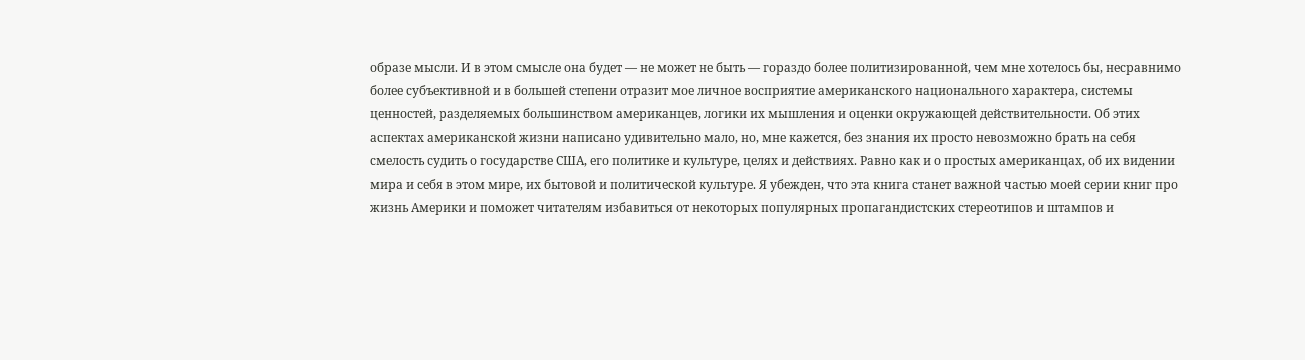образе мысли. И в этом смысле она будет — не может не быть — гораздо более политизированной, чем мне хотелось бы, несравнимо более субъективной и в большей степени отразит мое личное восприятие американского национального характера, системы ценностей, разделяемых большинством американцев, логики их мышления и оценки окружающей действительности. Об этих аспектах американской жизни написано удивительно мало, но, мне кажется, без знания их просто невозможно брать на себя смелость судить о государстве США, его политике и культуре, целях и действиях. Равно как и о простых американцах, об их видении мира и себя в этом мире, их бытовой и политической культуре. Я убежден, что эта книга станет важной частью моей серии книг про жизнь Америки и поможет читателям избавиться от некоторых популярных пропагандистских стереотипов и штампов и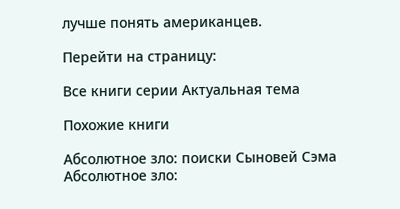лучше понять американцев.

Перейти на страницу:

Все книги серии Актуальная тема

Похожие книги

Абсолютное зло: поиски Сыновей Сэма
Абсолютное зло: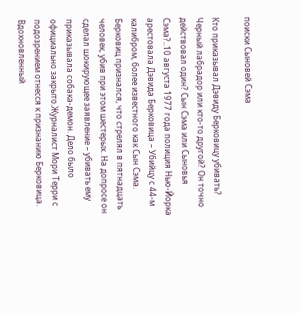поиски Сыновей Сэма

Кто приказывал Дэвиду Берковицу убивать? Черный лабрадор или кто-то другой? Он точно действовал один? Сын Сэма или Сыновья Сэма?..10 августа 1977 года полиция Нью-Йорка арестовала Дэвида Берковица – Убийцу с 44-м калибром, более известного как Сын Сэма. Берковиц признался, что стрелял в пятнадцать человек, убив при этом шестерых. На допросе он сделал шокирующее заявление – убивать ему приказывала собака-демон. Дело было официально закрыто.Журналист Мори Терри с подозрением отнесся к признанию Берковица. Вдохновленный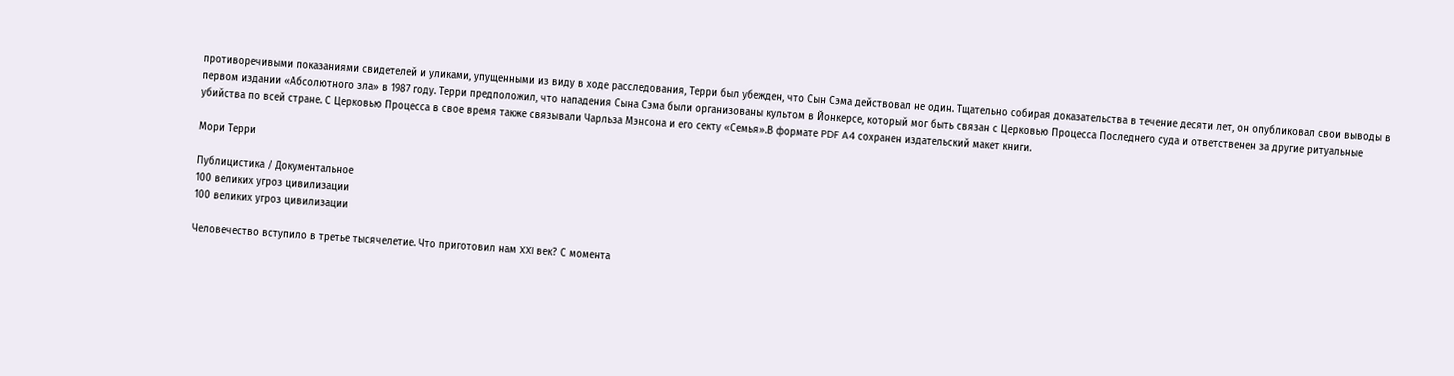противоречивыми показаниями свидетелей и уликами, упущенными из виду в ходе расследования, Терри был убежден, что Сын Сэма действовал не один. Тщательно собирая доказательства в течение десяти лет, он опубликовал свои выводы в первом издании «Абсолютного зла» в 1987 году. Терри предположил, что нападения Сына Сэма были организованы культом в Йонкерсе, который мог быть связан с Церковью Процесса Последнего суда и ответственен за другие ритуальные убийства по всей стране. С Церковью Процесса в свое время также связывали Чарльза Мэнсона и его секту «Семья».В формате PDF A4 сохранен издательский макет книги.

Мори Терри

Публицистика / Документальное
100 великих угроз цивилизации
100 великих угроз цивилизации

Человечество вступило в третье тысячелетие. Что приготовил нам XXI век? С момента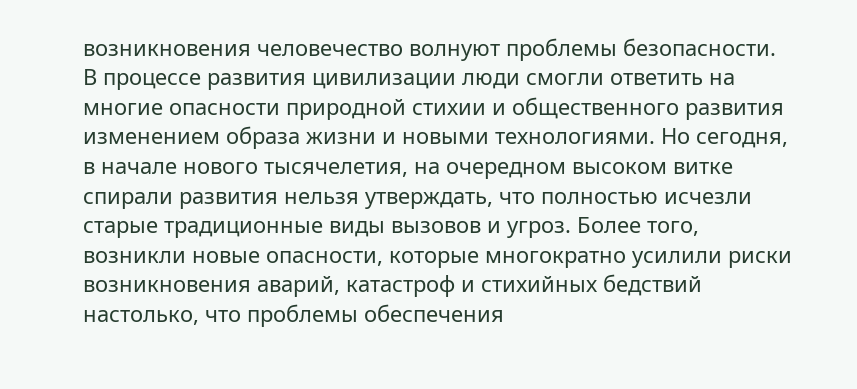возникновения человечество волнуют проблемы безопасности. В процессе развития цивилизации люди смогли ответить на многие опасности природной стихии и общественного развития изменением образа жизни и новыми технологиями. Но сегодня, в начале нового тысячелетия, на очередном высоком витке спирали развития нельзя утверждать, что полностью исчезли старые традиционные виды вызовов и угроз. Более того, возникли новые опасности, которые многократно усилили риски возникновения аварий, катастроф и стихийных бедствий настолько, что проблемы обеспечения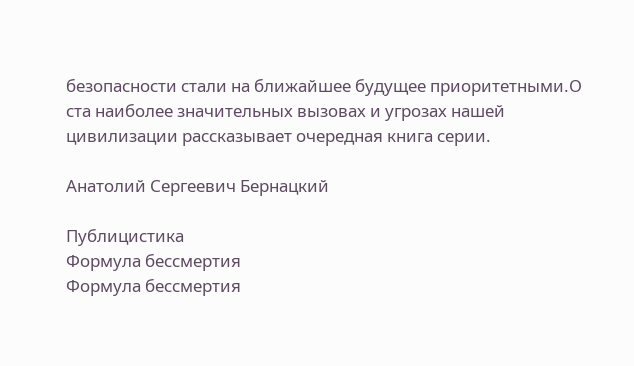безопасности стали на ближайшее будущее приоритетными.О ста наиболее значительных вызовах и угрозах нашей цивилизации рассказывает очередная книга серии.

Анатолий Сергеевич Бернацкий

Публицистика
Формула бессмертия
Формула бессмертия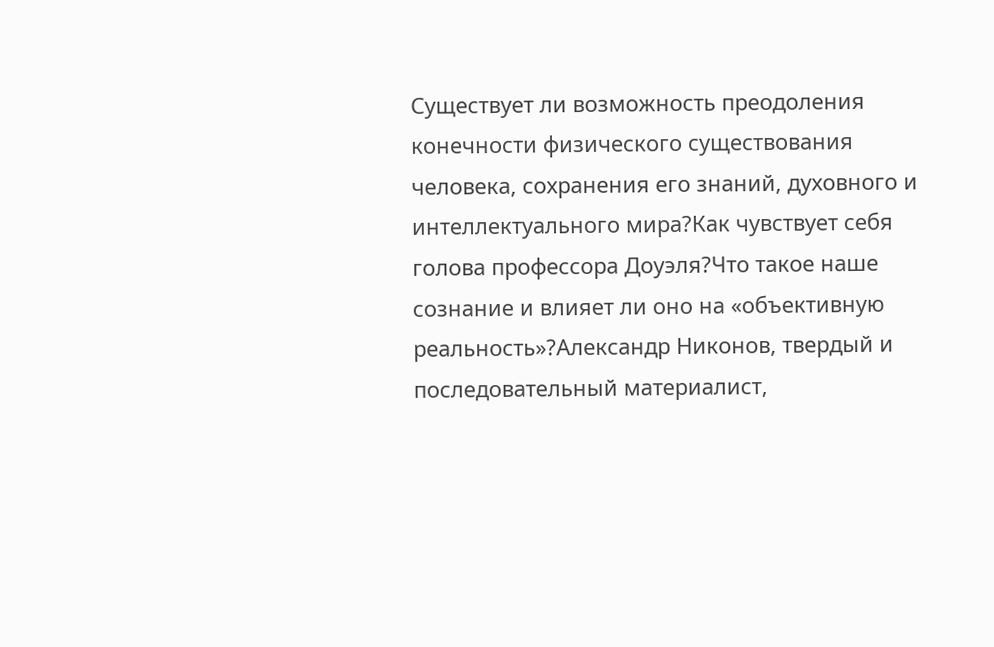Существует ли возможность преодоления конечности физического существования человека, сохранения его знаний, духовного и интеллектуального мира?Как чувствует себя голова профессора Доуэля?Что такое наше сознание и влияет ли оно на «объективную реальность»?Александр Никонов, твердый и последовательный материалист,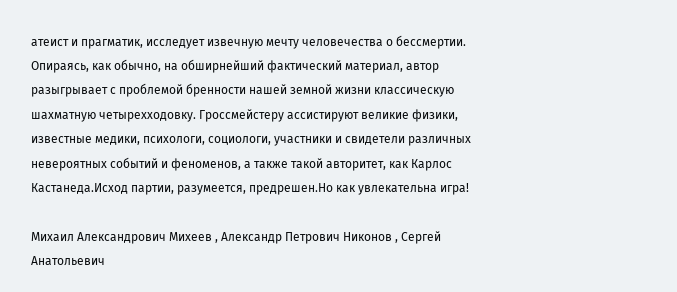атеист и прагматик, исследует извечную мечту человечества о бессмертии. Опираясь, как обычно, на обширнейший фактический материал, автор разыгрывает с проблемой бренности нашей земной жизни классическую шахматную четырехходовку. Гроссмейстеру ассистируют великие физики, известные медики, психологи, социологи, участники и свидетели различных невероятных событий и феноменов, а также такой авторитет, как Карлос Кастанеда.Исход партии, разумеется, предрешен.Но как увлекательна игра!

Михаил Александрович Михеев , Александр Петрович Никонов , Сергей Анатольевич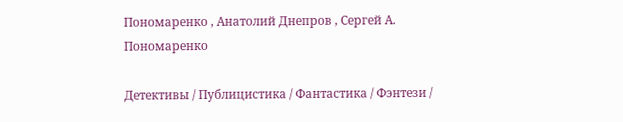Пономаренко , Анатолий Днепров , Сергей А. Пономаренко

Детективы / Публицистика / Фантастика / Фэнтези /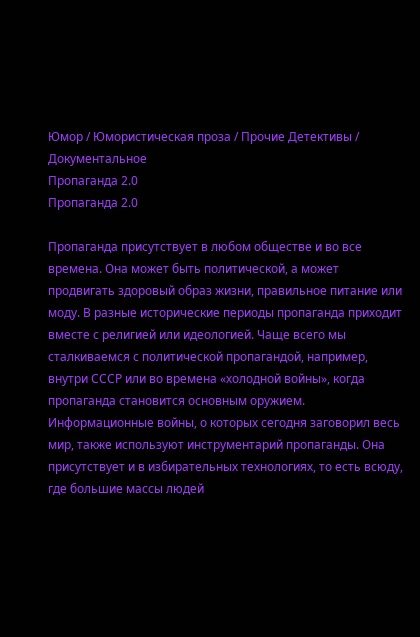Юмор / Юмористическая проза / Прочие Детективы / Документальное
Пропаганда 2.0
Пропаганда 2.0

Пропаганда присутствует в любом обществе и во все времена. Она может быть политической, а может продвигать здоровый образ жизни, правильное питание или моду. В разные исторические периоды пропаганда приходит вместе с религией или идеологией. Чаще всего мы сталкиваемся с политической пропагандой, например, внутри СССР или во времена «холодной войны», когда пропаганда становится основным оружием. Информационные войны, о которых сегодня заговорил весь мир, также используют инструментарий пропаганды. Она присутствует и в избирательных технологиях, то есть всюду, где большие массы людей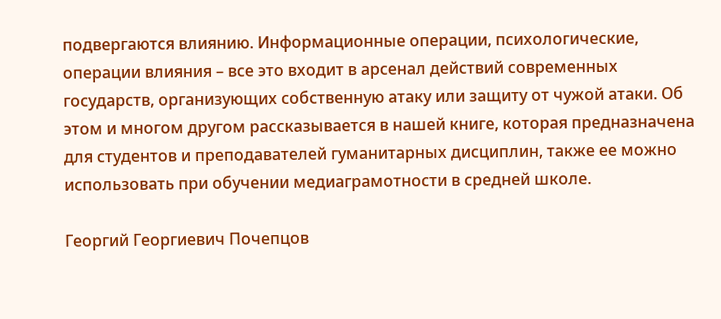подвергаются влиянию. Информационные операции, психологические, операции влияния – все это входит в арсенал действий современных государств, организующих собственную атаку или защиту от чужой атаки. Об этом и многом другом рассказывается в нашей книге, которая предназначена для студентов и преподавателей гуманитарных дисциплин, также ее можно использовать при обучении медиаграмотности в средней школе.

Георгий Георгиевич Почепцов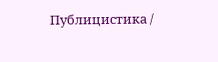Публицистика /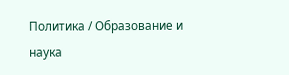Политика / Образование и наука